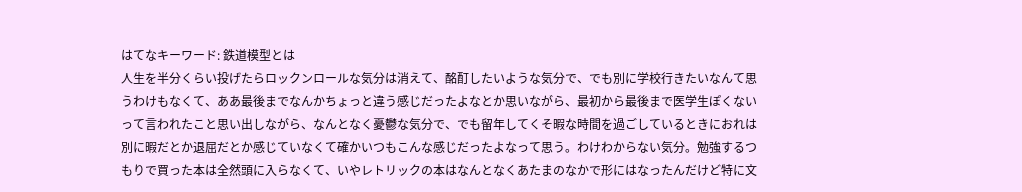はてなキーワード: 鉄道模型とは
人生を半分くらい投げたらロックンロールな気分は消えて、酩酊したいような気分で、でも別に学校行きたいなんて思うわけもなくて、ああ最後までなんかちょっと違う感じだったよなとか思いながら、最初から最後まで医学生ぽくないって言われたこと思い出しながら、なんとなく憂鬱な気分で、でも留年してくそ暇な時間を過ごしているときにおれは別に暇だとか退屈だとか感じていなくて確かいつもこんな感じだったよなって思う。わけわからない気分。勉強するつもりで買った本は全然頭に入らなくて、いやレトリックの本はなんとなくあたまのなかで形にはなったんだけど特に文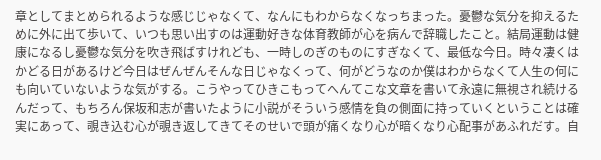章としてまとめられるような感じじゃなくて、なんにもわからなくなっちまった。憂鬱な気分を抑えるために外に出て歩いて、いつも思い出すのは運動好きな体育教師が心を病んで辞職したこと。結局運動は健康になるし憂鬱な気分を吹き飛ばすけれども、一時しのぎのものにすぎなくて、最低な今日。時々凄くはかどる日があるけど今日はぜんぜんそんな日じゃなくって、何がどうなのか僕はわからなくて人生の何にも向いていないような気がする。こうやってひきこもってへんてこな文章を書いて永遠に無視され続けるんだって、もちろん保坂和志が書いたように小説がそういう感情を負の側面に持っていくということは確実にあって、覗き込む心が覗き返してきてそのせいで頭が痛くなり心が暗くなり心配事があふれだす。自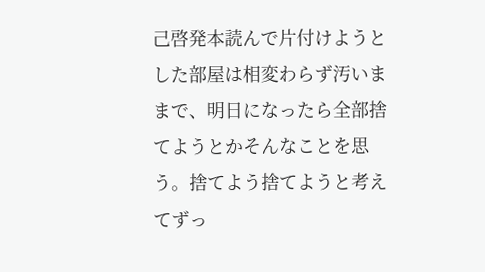己啓発本読んで片付けようとした部屋は相変わらず汚いままで、明日になったら全部捨てようとかそんなことを思う。捨てよう捨てようと考えてずっ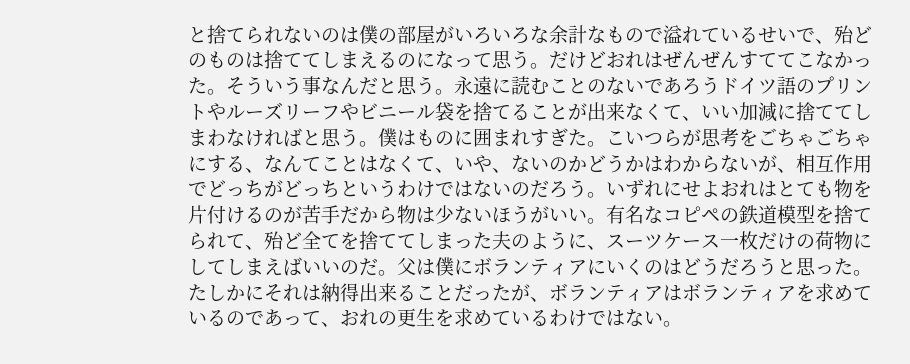と捨てられないのは僕の部屋がいろいろな余計なもので溢れているせいで、殆どのものは捨ててしまえるのになって思う。だけどおれはぜんぜんすててこなかった。そういう事なんだと思う。永遠に読むことのないであろうドイツ語のプリントやルーズリーフやビニール袋を捨てることが出来なくて、いい加減に捨ててしまわなければと思う。僕はものに囲まれすぎた。こいつらが思考をごちゃごちゃにする、なんてことはなくて、いや、ないのかどうかはわからないが、相互作用でどっちがどっちというわけではないのだろう。いずれにせよおれはとても物を片付けるのが苦手だから物は少ないほうがいい。有名なコピペの鉄道模型を捨てられて、殆ど全てを捨ててしまった夫のように、スーツケース一枚だけの荷物にしてしまえばいいのだ。父は僕にボランティアにいくのはどうだろうと思った。たしかにそれは納得出来ることだったが、ボランティアはボランティアを求めているのであって、おれの更生を求めているわけではない。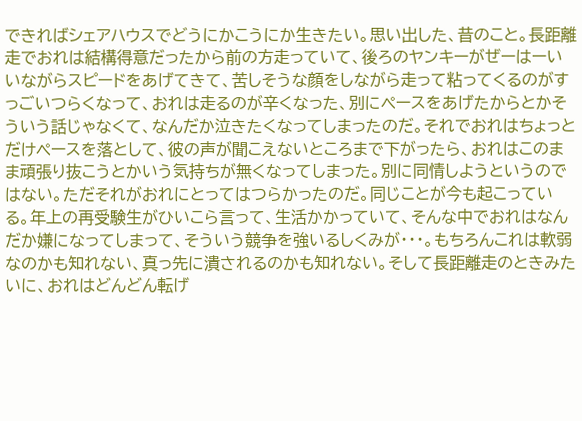できればシェアハウスでどうにかこうにか生きたい。思い出した、昔のこと。長距離走でおれは結構得意だったから前の方走っていて、後ろのヤンキーがぜーはーいいながらスピードをあげてきて、苦しそうな顔をしながら走って粘ってくるのがすっごいつらくなって、おれは走るのが辛くなった、別にペースをあげたからとかそういう話じゃなくて、なんだか泣きたくなってしまったのだ。それでおれはちょっとだけペースを落として、彼の声が聞こえないところまで下がったら、おれはこのまま頑張り抜こうとかいう気持ちが無くなってしまった。別に同情しようというのではない。ただそれがおれにとってはつらかったのだ。同じことが今も起こっている。年上の再受験生がひいこら言って、生活かかっていて、そんな中でおれはなんだか嫌になってしまって、そういう競争を強いるしくみが・・・。もちろんこれは軟弱なのかも知れない、真っ先に潰されるのかも知れない。そして長距離走のときみたいに、おれはどんどん転げ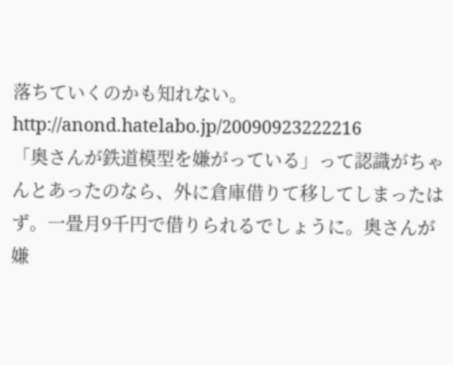落ちていくのかも知れない。
http://anond.hatelabo.jp/20090923222216
「奥さんが鉄道模型を嫌がっている」って認識がちゃんとあったのなら、外に倉庫借りて移してしまったはず。一畳月9千円で借りられるでしょうに。奥さんが嫌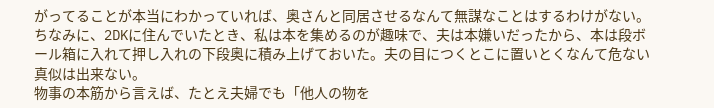がってることが本当にわかっていれば、奥さんと同居させるなんて無謀なことはするわけがない。
ちなみに、2DKに住んでいたとき、私は本を集めるのが趣味で、夫は本嫌いだったから、本は段ボール箱に入れて押し入れの下段奥に積み上げておいた。夫の目につくとこに置いとくなんて危ない真似は出来ない。
物事の本筋から言えば、たとえ夫婦でも「他人の物を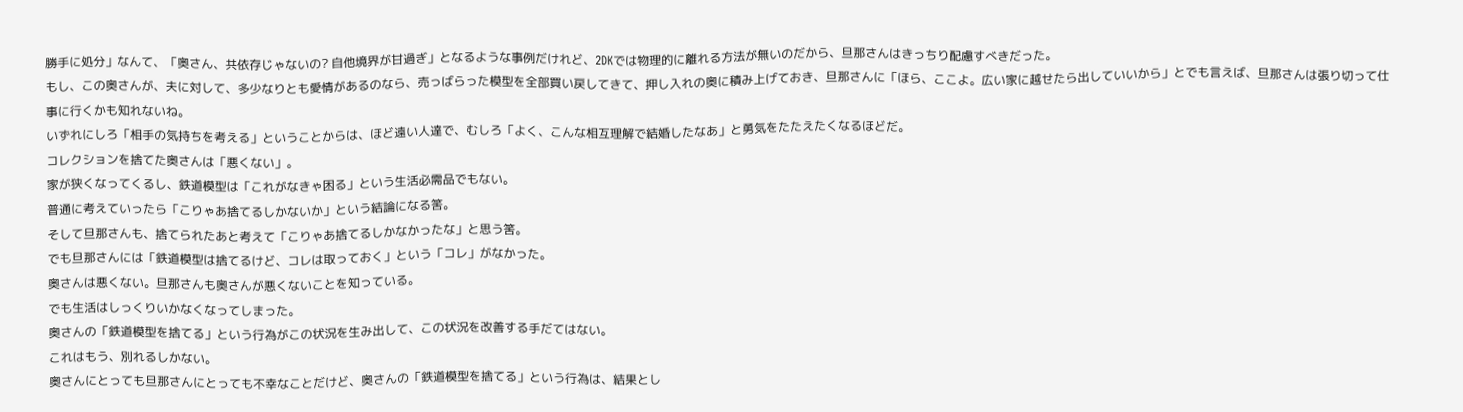勝手に処分」なんて、「奥さん、共依存じゃないの? 自他境界が甘過ぎ」となるような事例だけれど、2DKでは物理的に離れる方法が無いのだから、旦那さんはきっちり配慮すべきだった。
もし、この奥さんが、夫に対して、多少なりとも愛情があるのなら、売っばらった模型を全部買い戻してきて、押し入れの奥に積み上げておき、旦那さんに「ほら、ここよ。広い家に越せたら出していいから」とでも言えば、旦那さんは張り切って仕事に行くかも知れないね。
いずれにしろ「相手の気持ちを考える」ということからは、ほど遠い人達で、むしろ「よく、こんな相互理解で結婚したなあ」と勇気をたたえたくなるほどだ。
コレクションを捨てた奥さんは「悪くない」。
家が狭くなってくるし、鉄道模型は「これがなきゃ困る」という生活必需品でもない。
普通に考えていったら「こりゃあ捨てるしかないか」という結論になる筈。
そして旦那さんも、捨てられたあと考えて「こりゃあ捨てるしかなかったな」と思う筈。
でも旦那さんには「鉄道模型は捨てるけど、コレは取っておく」という「コレ」がなかった。
奥さんは悪くない。旦那さんも奥さんが悪くないことを知っている。
でも生活はしっくりいかなくなってしまった。
奥さんの「鉄道模型を捨てる」という行為がこの状況を生み出して、この状況を改善する手だてはない。
これはもう、別れるしかない。
奥さんにとっても旦那さんにとっても不幸なことだけど、奥さんの「鉄道模型を捨てる」という行為は、結果とし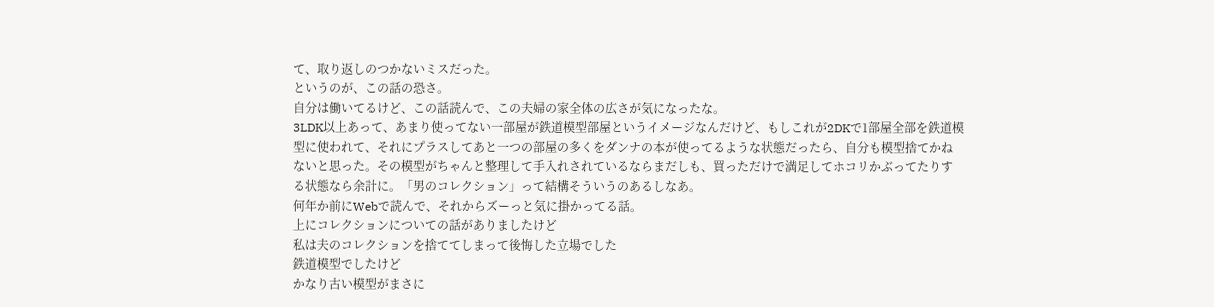て、取り返しのつかないミスだった。
というのが、この話の恐さ。
自分は働いてるけど、この話読んで、この夫婦の家全体の広さが気になったな。
3LDK以上あって、あまり使ってない一部屋が鉄道模型部屋というイメージなんだけど、もしこれが2DKで1部屋全部を鉄道模型に使われて、それにプラスしてあと一つの部屋の多くをダンナの本が使ってるような状態だったら、自分も模型捨てかねないと思った。その模型がちゃんと整理して手入れされているならまだしも、買っただけで満足してホコリかぶってたりする状態なら余計に。「男のコレクション」って結構そういうのあるしなあ。
何年か前にWebで読んで、それからズーっと気に掛かってる話。
上にコレクションについての話がありましたけど
私は夫のコレクションを捨ててしまって後悔した立場でした
鉄道模型でしたけど
かなり古い模型がまさに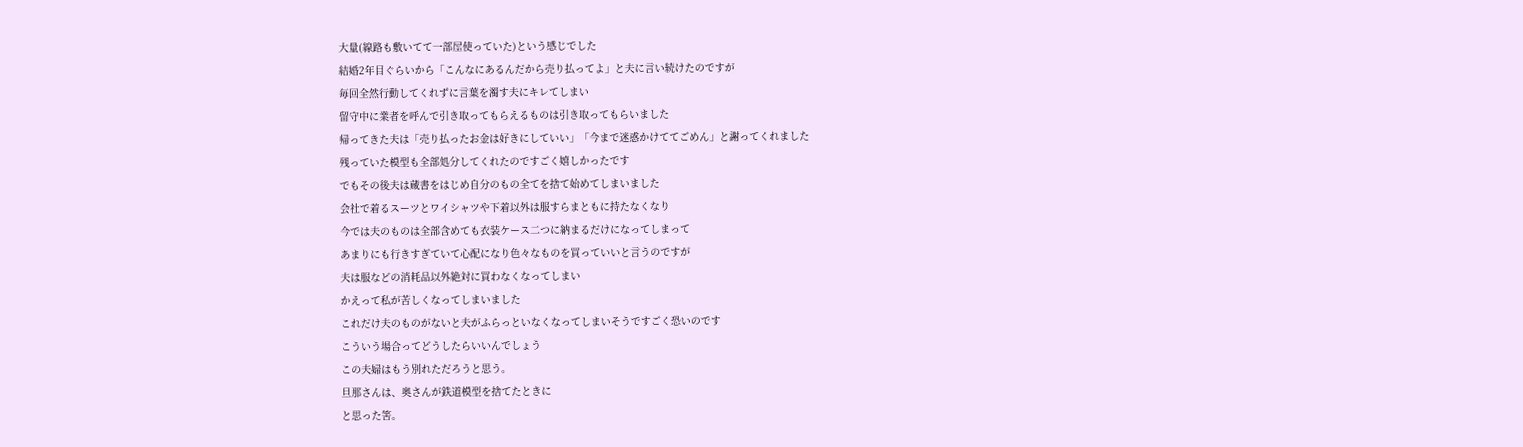大量(線路も敷いてて一部屋使っていた)という感じでした
結婚2年目ぐらいから「こんなにあるんだから売り払ってよ」と夫に言い続けたのですが
毎回全然行動してくれずに言葉を濁す夫にキレてしまい
留守中に業者を呼んで引き取ってもらえるものは引き取ってもらいました
帰ってきた夫は「売り払ったお金は好きにしていい」「今まで迷惑かけててごめん」と謝ってくれました
残っていた模型も全部処分してくれたのですごく嬉しかったです
でもその後夫は蔵書をはじめ自分のもの全てを捨て始めてしまいました
会社で着るスーツとワイシャツや下着以外は服すらまともに持たなくなり
今では夫のものは全部含めても衣装ケース二つに納まるだけになってしまって
あまりにも行きすぎていて心配になり色々なものを買っていいと言うのですが
夫は服などの消耗品以外絶対に買わなくなってしまい
かえって私が苦しくなってしまいました
これだけ夫のものがないと夫がふらっといなくなってしまいそうですごく恐いのです
こういう場合ってどうしたらいいんでしょう
この夫婦はもう別れただろうと思う。
旦那さんは、奥さんが鉄道模型を捨てたときに
と思った筈。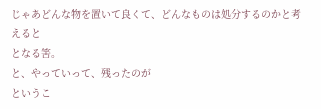じゃあどんな物を置いて良くて、どんなものは処分するのかと考えると
となる筈。
と、やっていって、残ったのが
というこ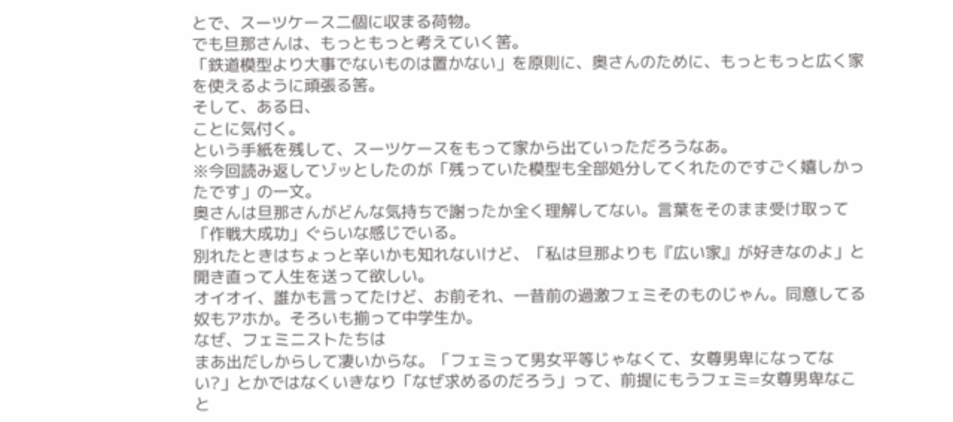とで、スーツケース二個に収まる荷物。
でも旦那さんは、もっともっと考えていく筈。
「鉄道模型より大事でないものは置かない」を原則に、奥さんのために、もっともっと広く家を使えるように頑張る筈。
そして、ある日、
ことに気付く。
という手紙を残して、スーツケースをもって家から出ていっただろうなあ。
※今回読み返してゾッとしたのが「残っていた模型も全部処分してくれたのですごく嬉しかったです」の一文。
奥さんは旦那さんがどんな気持ちで謝ったか全く理解してない。言葉をそのまま受け取って「作戦大成功」ぐらいな感じでいる。
別れたときはちょっと辛いかも知れないけど、「私は旦那よりも『広い家』が好きなのよ」と開き直って人生を送って欲しい。
オイオイ、誰かも言ってたけど、お前それ、一昔前の過激フェミそのものじゃん。同意してる奴もアホか。そろいも揃って中学生か。
なぜ、フェミニストたちは
まあ出だしからして凄いからな。「フェミって男女平等じゃなくて、女尊男卑になってない?」とかではなくいきなり「なぜ求めるのだろう」って、前提にもうフェミ=女尊男卑なこと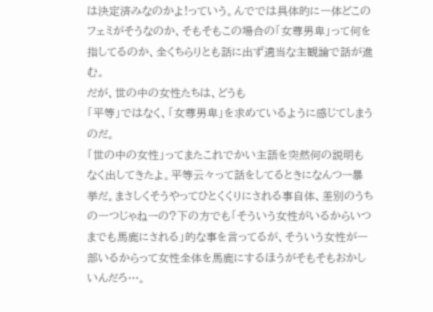は決定済みなのかよ!っていう。んででは具体的に一体どこのフェミがそうなのか、そもそもこの場合の「女尊男卑」って何を指してるのか、全くちらりとも話に出ず適当な主観論で話が進む。
だが、世の中の女性たちは、どうも
「平等」ではなく、「女尊男卑」を求めているように感じてしまうのだ。
「世の中の女性」ってまたこれでかい主語を突然何の説明もなく出してきたよ。平等云々って話をしてるときになんつー暴挙だ。まさしくそうやってひとくくりにされる事自体、差別のうちの一つじゃねーの?下の方でも「そういう女性がいるからいつまでも馬鹿にされる」的な事を言ってるが、そういう女性が一部いるからって女性全体を馬鹿にするほうがそもそもおかしいんだろ…。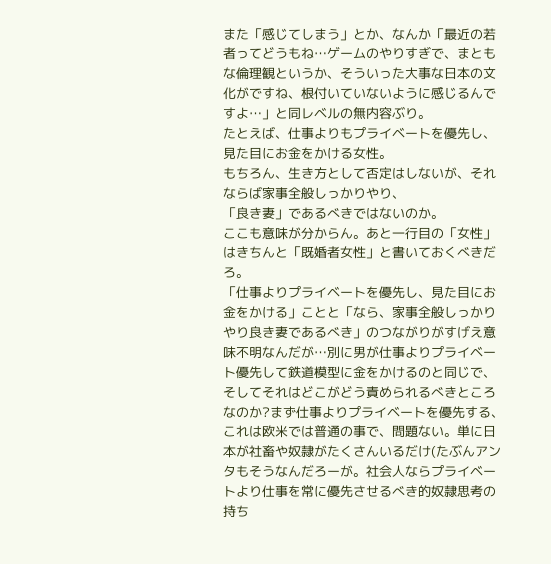また「感じてしまう」とか、なんか「最近の若者ってどうもね…ゲームのやりすぎで、まともな倫理観というか、そういった大事な日本の文化がですね、根付いていないように感じるんですよ…」と同レベルの無内容ぶり。
たとえば、仕事よりもプライベートを優先し、見た目にお金をかける女性。
もちろん、生き方として否定はしないが、それならば家事全般しっかりやり、
「良き妻」であるべきではないのか。
ここも意味が分からん。あと一行目の「女性」はきちんと「既婚者女性」と書いておくべきだろ。
「仕事よりプライベートを優先し、見た目にお金をかける」ことと「なら、家事全般しっかりやり良き妻であるべき」のつながりがすげえ意味不明なんだが…別に男が仕事よりプライベート優先して鉄道模型に金をかけるのと同じで、そしてそれはどこがどう責められるべきところなのか?まず仕事よりプライベートを優先する、これは欧米では普通の事で、問題ない。単に日本が社畜や奴隷がたくさんいるだけ(たぶんアンタもそうなんだろーが。社会人ならプライベートより仕事を常に優先させるべき的奴隷思考の持ち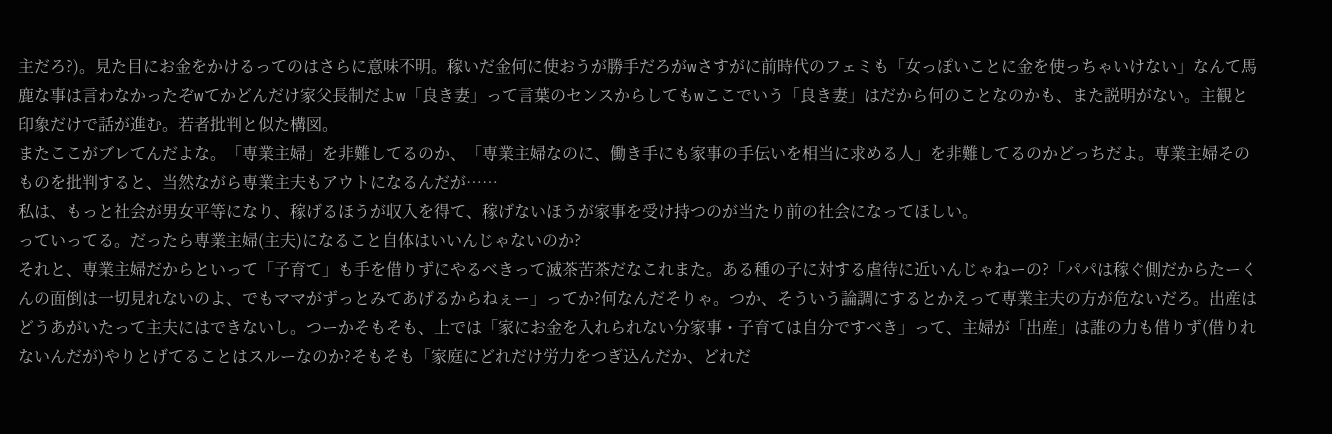主だろ?)。見た目にお金をかけるってのはさらに意味不明。稼いだ金何に使おうが勝手だろがwさすがに前時代のフェミも「女っぽいことに金を使っちゃいけない」なんて馬鹿な事は言わなかったぞwてかどんだけ家父長制だよw「良き妻」って言葉のセンスからしてもwここでいう「良き妻」はだから何のことなのかも、また説明がない。主観と印象だけで話が進む。若者批判と似た構図。
またここがブレてんだよな。「専業主婦」を非難してるのか、「専業主婦なのに、働き手にも家事の手伝いを相当に求める人」を非難してるのかどっちだよ。専業主婦そのものを批判すると、当然ながら専業主夫もアウトになるんだが……
私は、もっと社会が男女平等になり、稼げるほうが収入を得て、稼げないほうが家事を受け持つのが当たり前の社会になってほしい。
っていってる。だったら専業主婦(主夫)になること自体はいいんじゃないのか?
それと、専業主婦だからといって「子育て」も手を借りずにやるべきって滅茶苦茶だなこれまた。ある種の子に対する虐待に近いんじゃねーの?「パパは稼ぐ側だからたーくんの面倒は一切見れないのよ、でもママがずっとみてあげるからねぇー」ってか?何なんだそりゃ。つか、そういう論調にするとかえって専業主夫の方が危ないだろ。出産はどうあがいたって主夫にはできないし。つーかそもそも、上では「家にお金を入れられない分家事・子育ては自分ですべき」って、主婦が「出産」は誰の力も借りず(借りれないんだが)やりとげてることはスルーなのか?そもそも「家庭にどれだけ労力をつぎ込んだか、どれだ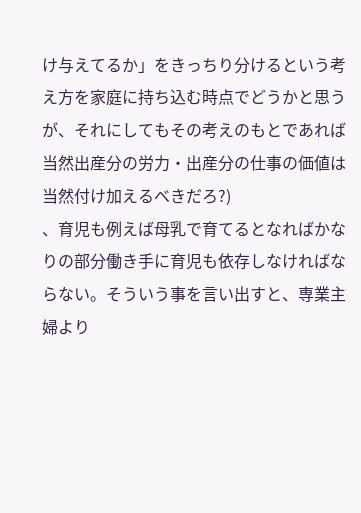け与えてるか」をきっちり分けるという考え方を家庭に持ち込む時点でどうかと思うが、それにしてもその考えのもとであれば当然出産分の労力・出産分の仕事の価値は当然付け加えるべきだろ?)
、育児も例えば母乳で育てるとなればかなりの部分働き手に育児も依存しなければならない。そういう事を言い出すと、専業主婦より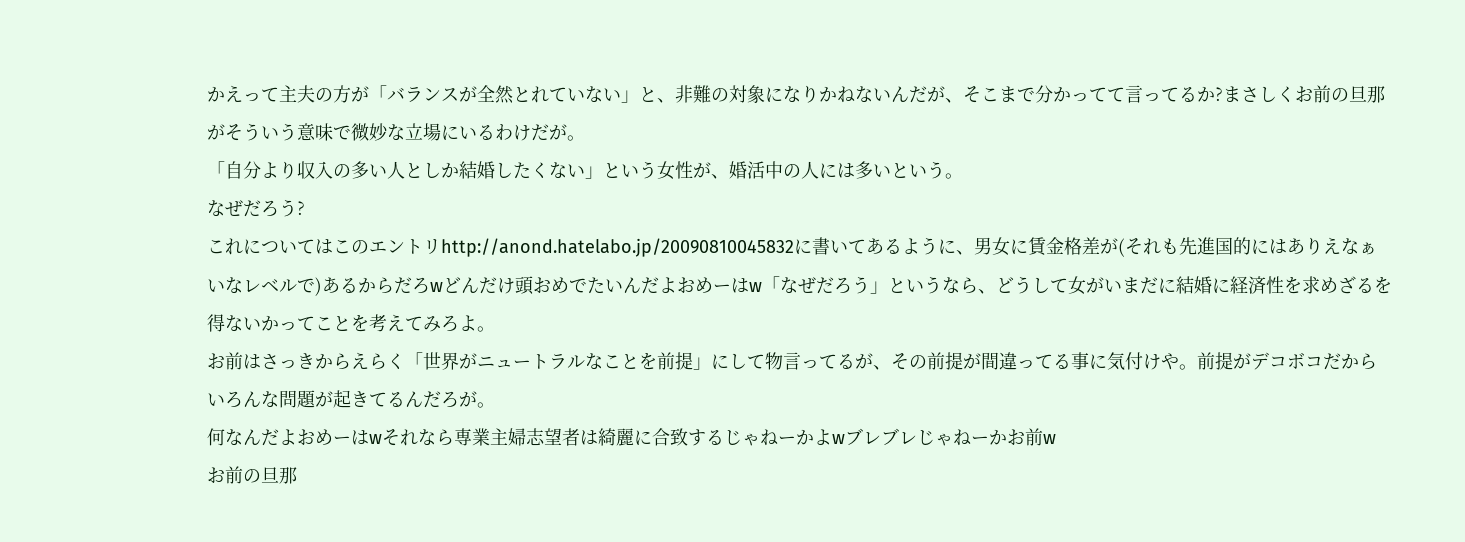かえって主夫の方が「バランスが全然とれていない」と、非難の対象になりかねないんだが、そこまで分かってて言ってるか?まさしくお前の旦那がそういう意味で微妙な立場にいるわけだが。
「自分より収入の多い人としか結婚したくない」という女性が、婚活中の人には多いという。
なぜだろう?
これについてはこのエントリhttp://anond.hatelabo.jp/20090810045832に書いてあるように、男女に賃金格差が(それも先進国的にはありえなぁいなレベルで)あるからだろwどんだけ頭おめでたいんだよおめーはw「なぜだろう」というなら、どうして女がいまだに結婚に経済性を求めざるを得ないかってことを考えてみろよ。
お前はさっきからえらく「世界がニュートラルなことを前提」にして物言ってるが、その前提が間違ってる事に気付けや。前提がデコボコだからいろんな問題が起きてるんだろが。
何なんだよおめーはwそれなら専業主婦志望者は綺麗に合致するじゃねーかよwブレブレじゃねーかお前w
お前の旦那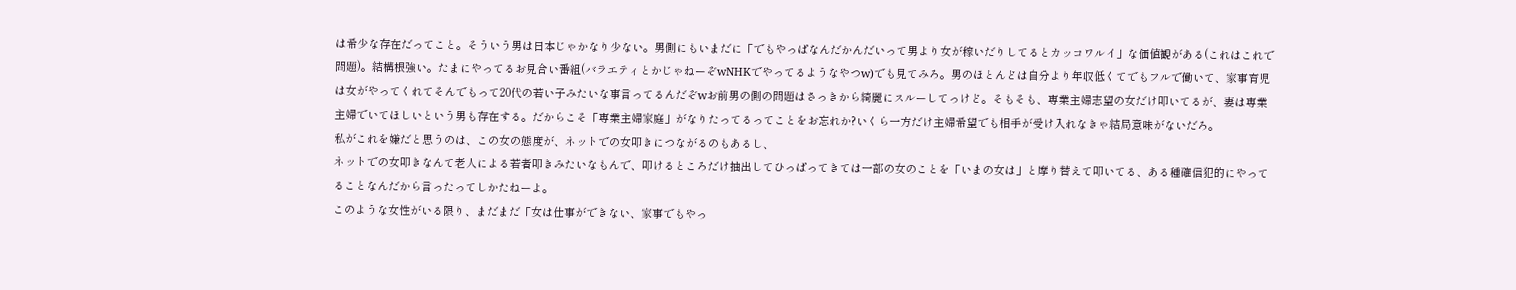は希少な存在だってこと。そういう男は日本じゃかなり少ない。男側にもいまだに「でもやっぱなんだかんだいって男より女が稼いだりしてるとカッコワルイ」な価値観がある(これはこれで問題)。結構根強い。たまにやってるお見合い番組(バラエティとかじゃねーぞwNHKでやってるようなやつw)でも見てみろ。男のほとんどは自分より年収低くてでもフルで働いて、家事育児は女がやってくれてそんでもって20代の若い子みたいな事言ってるんだぞwお前男の側の問題はさっきから綺麗にスルーしてっけど。そもそも、専業主婦志望の女だけ叩いてるが、妻は専業主婦でいてほしいという男も存在する。だからこそ「専業主婦家庭」がなりたってるってことをお忘れか?いくら一方だけ主婦希望でも相手が受け入れなきゃ結局意味がないだろ。
私がこれを嫌だと思うのは、この女の態度が、ネットでの女叩きにつながるのもあるし、
ネットでの女叩きなんて老人による若者叩きみたいなもんで、叩けるところだけ抽出してひっぱってきては一部の女のことを「いまの女は」と摩り替えて叩いてる、ある種確信犯的にやってることなんだから言ったってしかたねーよ。
このような女性がいる限り、まだまだ「女は仕事ができない、家事でもやっ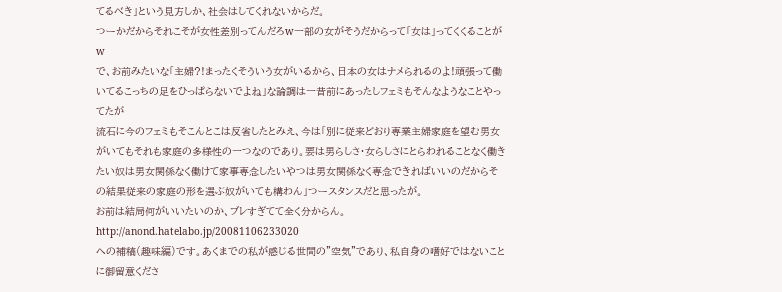てるべき」という見方しか、社会はしてくれないからだ。
つーかだからそれこそが女性差別ってんだろw一部の女がそうだからって「女は」ってくくることがw
で、お前みたいな「主婦?!まったくそういう女がいるから、日本の女はナメられるのよ!頑張って働いてるこっちの足をひっぱらないでよね」な論調は一昔前にあったしフェミもそんなようなことやってたが
流石に今のフェミもそこんとこは反省したとみえ、今は「別に従来どおり専業主婦家庭を望む男女がいてもそれも家庭の多様性の一つなのであり。要は男らしさ・女らしさにとらわれることなく働きたい奴は男女関係なく働けて家事専念したいやつは男女関係なく専念できればいいのだからその結果従来の家庭の形を選ぶ奴がいても構わん」つースタンスだと思ったが。
お前は結局何がいいたいのか、ブレすぎてて全く分からん。
http://anond.hatelabo.jp/20081106233020
への補稿(趣味編)です。あくまでの私が感じる世間の”空気”であり、私自身の嗜好ではないことに御留意くださ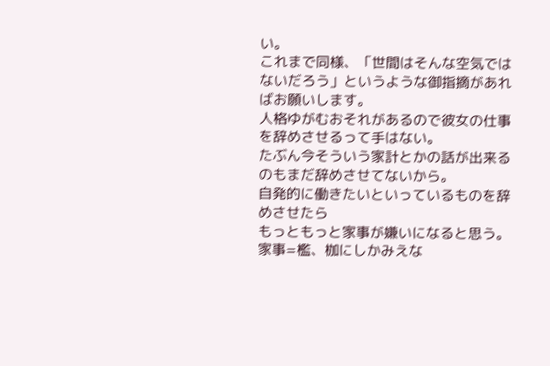い。
これまで同様、「世間はそんな空気ではないだろう」というような御指摘があればお願いします。
人格ゆがむおそれがあるので彼女の仕事を辞めさせるって手はない。
たぶん今そういう家計とかの話が出来るのもまだ辞めさせてないから。
自発的に働きたいといっているものを辞めさせたら
もっともっと家事が嫌いになると思う。家事=檻、枷にしかみえな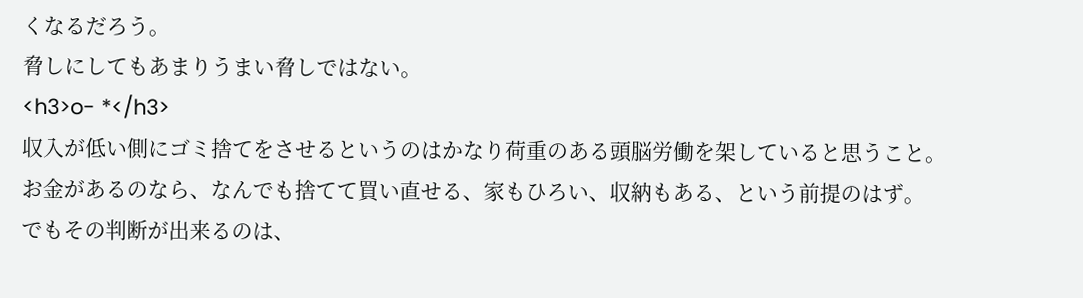くなるだろう。
脅しにしてもあまりうまい脅しではない。
<h3>o- *</h3>
収入が低い側にゴミ捨てをさせるというのはかなり荷重のある頭脳労働を架していると思うこと。
お金があるのなら、なんでも捨てて買い直せる、家もひろい、収納もある、という前提のはず。
でもその判断が出来るのは、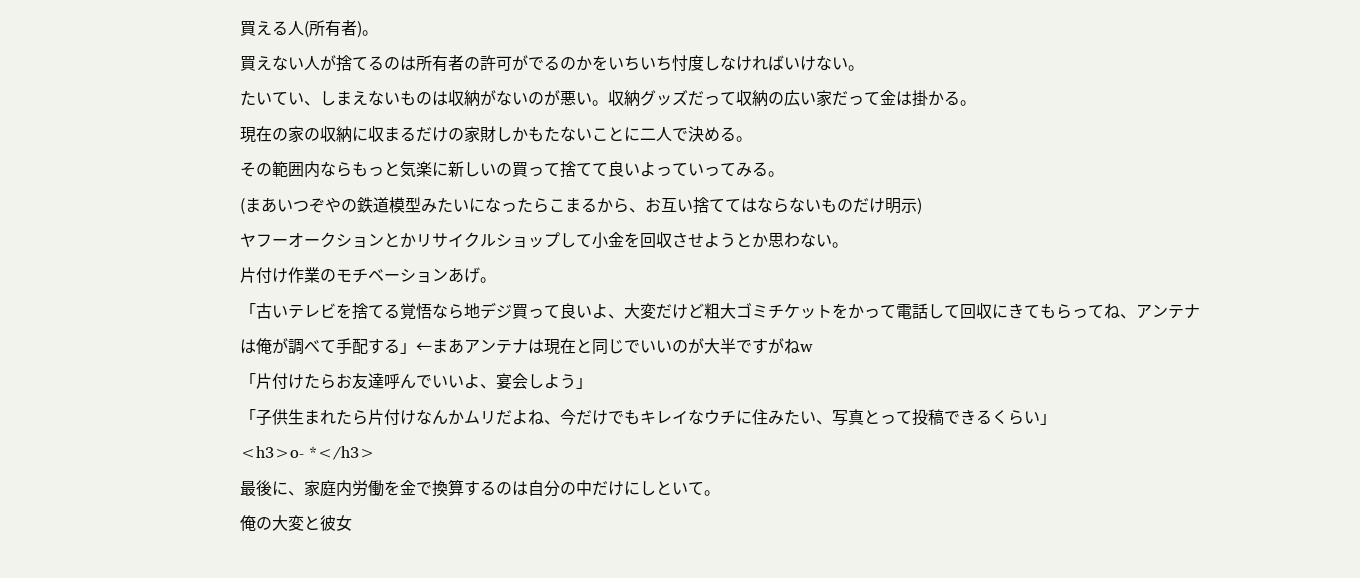買える人(所有者)。
買えない人が捨てるのは所有者の許可がでるのかをいちいち忖度しなければいけない。
たいてい、しまえないものは収納がないのが悪い。収納グッズだって収納の広い家だって金は掛かる。
現在の家の収納に収まるだけの家財しかもたないことに二人で決める。
その範囲内ならもっと気楽に新しいの買って捨てて良いよっていってみる。
(まあいつぞやの鉄道模型みたいになったらこまるから、お互い捨ててはならないものだけ明示)
ヤフーオークションとかリサイクルショップして小金を回収させようとか思わない。
片付け作業のモチベーションあげ。
「古いテレビを捨てる覚悟なら地デジ買って良いよ、大変だけど粗大ゴミチケットをかって電話して回収にきてもらってね、アンテナは俺が調べて手配する」←まあアンテナは現在と同じでいいのが大半ですがねw
「片付けたらお友達呼んでいいよ、宴会しよう」
「子供生まれたら片付けなんかムリだよね、今だけでもキレイなウチに住みたい、写真とって投稿できるくらい」
<h3>o- *</h3>
最後に、家庭内労働を金で換算するのは自分の中だけにしといて。
俺の大変と彼女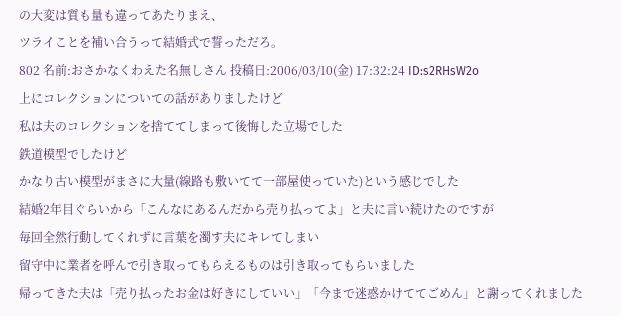の大変は質も量も違ってあたりまえ、
ツライことを補い合うって結婚式で誓っただろ。
802 名前:おさかなくわえた名無しさん 投稿日:2006/03/10(金) 17:32:24 ID:s2RHsW2o
上にコレクションについての話がありましたけど
私は夫のコレクションを捨ててしまって後悔した立場でした
鉄道模型でしたけど
かなり古い模型がまさに大量(線路も敷いてて一部屋使っていた)という感じでした
結婚2年目ぐらいから「こんなにあるんだから売り払ってよ」と夫に言い続けたのですが
毎回全然行動してくれずに言葉を濁す夫にキレてしまい
留守中に業者を呼んで引き取ってもらえるものは引き取ってもらいました
帰ってきた夫は「売り払ったお金は好きにしていい」「今まで迷惑かけててごめん」と謝ってくれました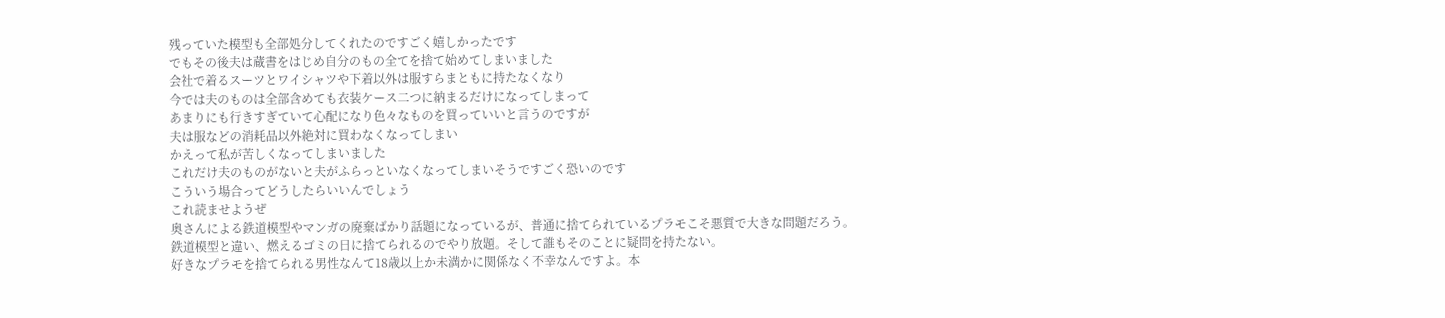残っていた模型も全部処分してくれたのですごく嬉しかったです
でもその後夫は蔵書をはじめ自分のもの全てを捨て始めてしまいました
会社で着るスーツとワイシャツや下着以外は服すらまともに持たなくなり
今では夫のものは全部含めても衣装ケース二つに納まるだけになってしまって
あまりにも行きすぎていて心配になり色々なものを買っていいと言うのですが
夫は服などの消耗品以外絶対に買わなくなってしまい
かえって私が苦しくなってしまいました
これだけ夫のものがないと夫がふらっといなくなってしまいそうですごく恐いのです
こういう場合ってどうしたらいいんでしょう
これ読ませようぜ
奥さんによる鉄道模型やマンガの廃棄ばかり話題になっているが、普通に捨てられているプラモこそ悪質で大きな問題だろう。
鉄道模型と違い、燃えるゴミの日に捨てられるのでやり放題。そして誰もそのことに疑問を持たない。
好きなプラモを捨てられる男性なんて18歳以上か未満かに関係なく不幸なんですよ。本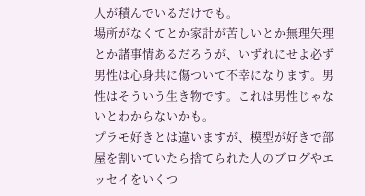人が積んでいるだけでも。
場所がなくてとか家計が苦しいとか無理矢理とか諸事情あるだろうが、いずれにせよ必ず男性は心身共に傷ついて不幸になります。男性はそういう生き物です。これは男性じゃないとわからないかも。
プラモ好きとは違いますが、模型が好きで部屋を割いていたら捨てられた人のブログやエッセイをいくつ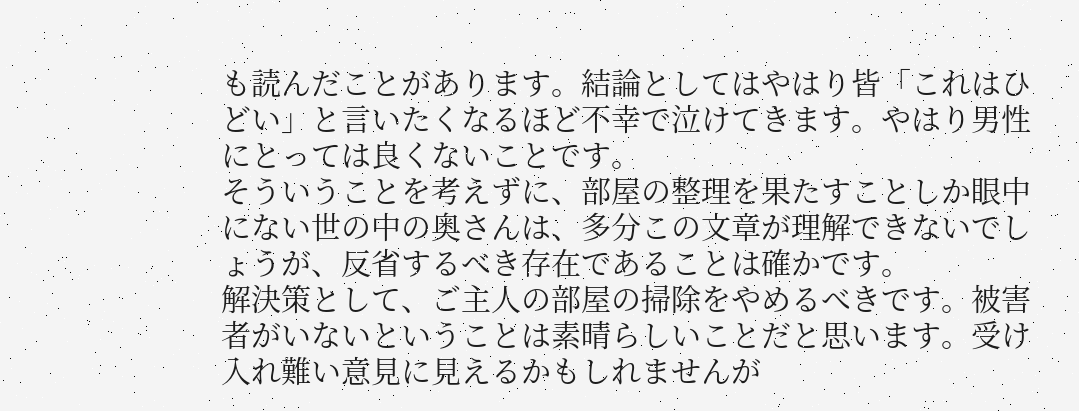も読んだことがあります。結論としてはやはり皆「これはひどい」と言いたくなるほど不幸で泣けてきます。やはり男性にとっては良くないことです。
そういうことを考えずに、部屋の整理を果たすことしか眼中にない世の中の奥さんは、多分この文章が理解できないでしょうが、反省するべき存在であることは確かです。
解決策として、ご主人の部屋の掃除をやめるべきです。被害者がいないということは素晴らしいことだと思います。受け入れ難い意見に見えるかもしれませんが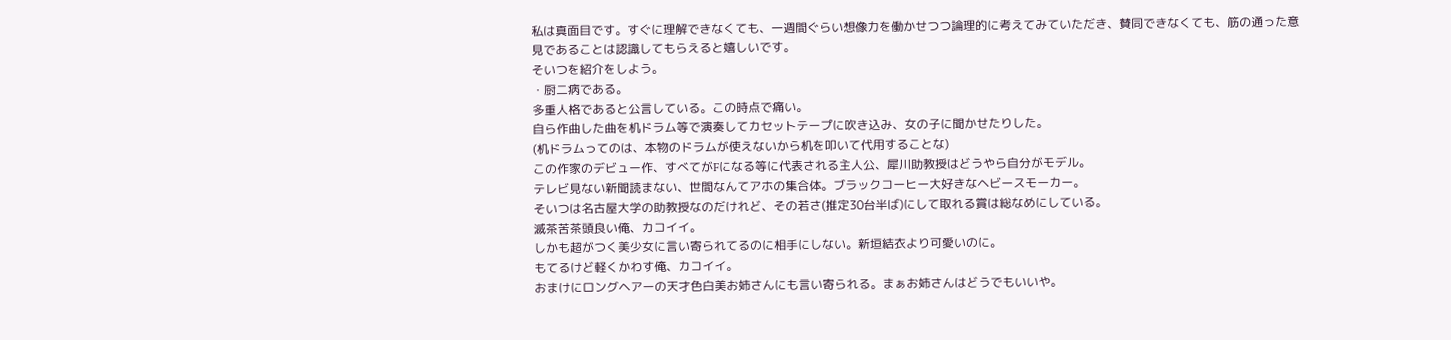私は真面目です。すぐに理解できなくても、一週間ぐらい想像力を働かせつつ論理的に考えてみていただき、賛同できなくても、筋の通った意見であることは認識してもらえると嬉しいです。
そいつを紹介をしよう。
・厨二病である。
多重人格であると公言している。この時点で痛い。
自ら作曲した曲を机ドラム等で演奏してカセットテープに吹き込み、女の子に聞かせたりした。
(机ドラムってのは、本物のドラムが使えないから机を叩いて代用することな)
この作家のデビュー作、すべてがFになる等に代表される主人公、犀川助教授はどうやら自分がモデル。
テレビ見ない新聞読まない、世間なんてアホの集合体。ブラックコーヒー大好きなヘビースモーカー。
そいつは名古屋大学の助教授なのだけれど、その若さ(推定30台半ば)にして取れる賞は総なめにしている。
滅茶苦茶頭良い俺、カコイイ。
しかも超がつく美少女に言い寄られてるのに相手にしない。新垣結衣より可愛いのに。
もてるけど軽くかわす俺、カコイイ。
おまけにロングヘアーの天才色白美お姉さんにも言い寄られる。まぁお姉さんはどうでもいいや。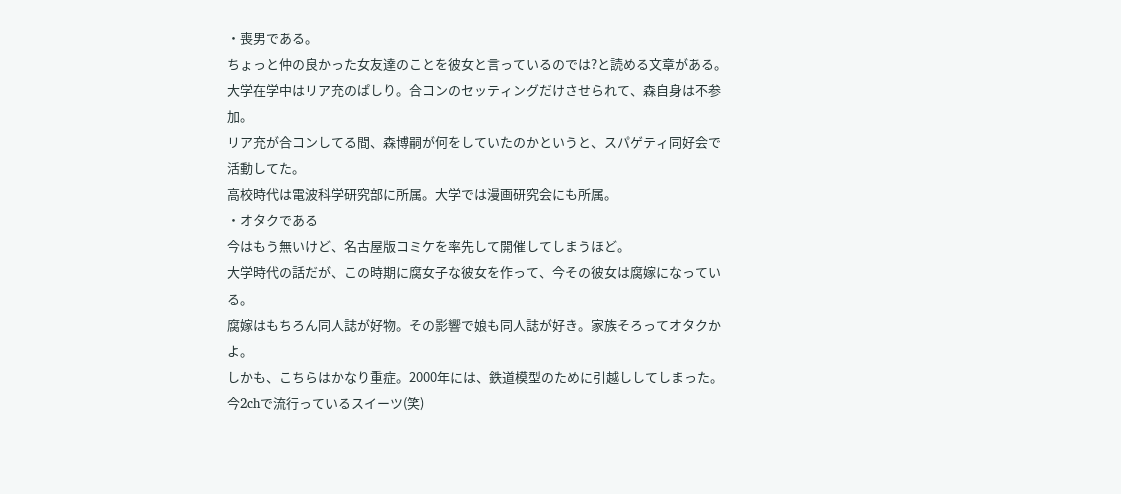・喪男である。
ちょっと仲の良かった女友達のことを彼女と言っているのでは?と読める文章がある。
大学在学中はリア充のぱしり。合コンのセッティングだけさせられて、森自身は不参加。
リア充が合コンしてる間、森博嗣が何をしていたのかというと、スパゲティ同好会で活動してた。
高校時代は電波科学研究部に所属。大学では漫画研究会にも所属。
・オタクである
今はもう無いけど、名古屋版コミケを率先して開催してしまうほど。
大学時代の話だが、この時期に腐女子な彼女を作って、今その彼女は腐嫁になっている。
腐嫁はもちろん同人誌が好物。その影響で娘も同人誌が好き。家族そろってオタクかよ。
しかも、こちらはかなり重症。2000年には、鉄道模型のために引越ししてしまった。
今2chで流行っているスイーツ(笑)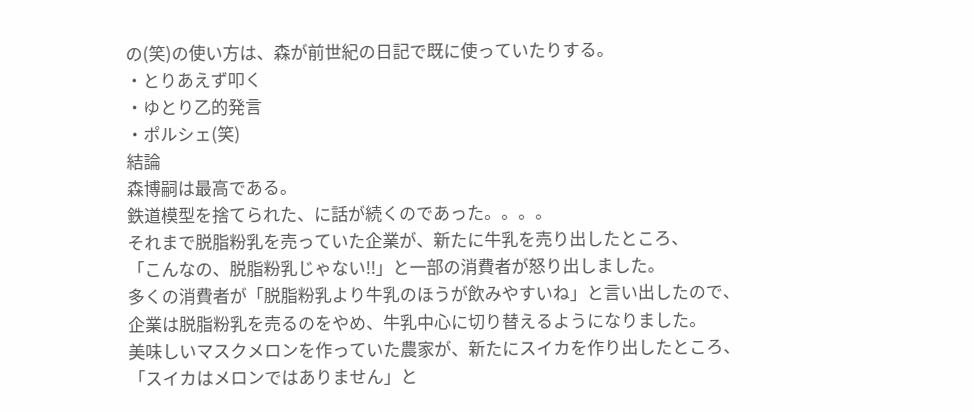の(笑)の使い方は、森が前世紀の日記で既に使っていたりする。
・とりあえず叩く
・ゆとり乙的発言
・ポルシェ(笑)
結論
森博嗣は最高である。
鉄道模型を捨てられた、に話が続くのであった。。。。
それまで脱脂粉乳を売っていた企業が、新たに牛乳を売り出したところ、
「こんなの、脱脂粉乳じゃない!!」と一部の消費者が怒り出しました。
多くの消費者が「脱脂粉乳より牛乳のほうが飲みやすいね」と言い出したので、
企業は脱脂粉乳を売るのをやめ、牛乳中心に切り替えるようになりました。
美味しいマスクメロンを作っていた農家が、新たにスイカを作り出したところ、
「スイカはメロンではありません」と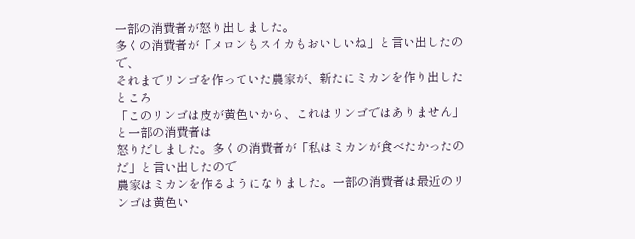一部の消費者が怒り出しました。
多くの消費者が「メロンもスイカもおいしいね」と言い出したので、
それまでリンゴを作っていた農家が、新たにミカンを作り出したところ
「このリンゴは皮が黄色いから、これはリンゴではありません」と一部の消費者は
怒りだしました。多くの消費者が「私はミカンが食べたかったのだ」と言い出したので
農家はミカンを作るようになりました。一部の消費者は最近のリンゴは黄色い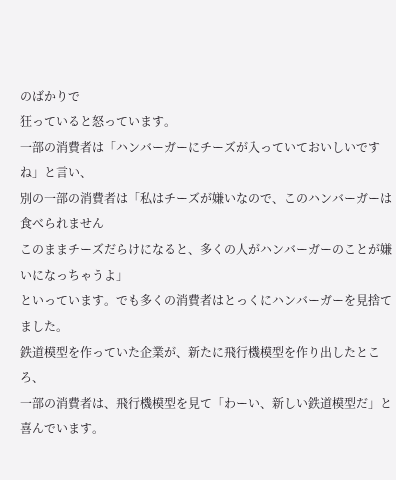のばかりで
狂っていると怒っています。
一部の消費者は「ハンバーガーにチーズが入っていておいしいですね」と言い、
別の一部の消費者は「私はチーズが嫌いなので、このハンバーガーは食べられません
このままチーズだらけになると、多くの人がハンバーガーのことが嫌いになっちゃうよ」
といっています。でも多くの消費者はとっくにハンバーガーを見捨てました。
鉄道模型を作っていた企業が、新たに飛行機模型を作り出したところ、
一部の消費者は、飛行機模型を見て「わーい、新しい鉄道模型だ」と喜んでいます。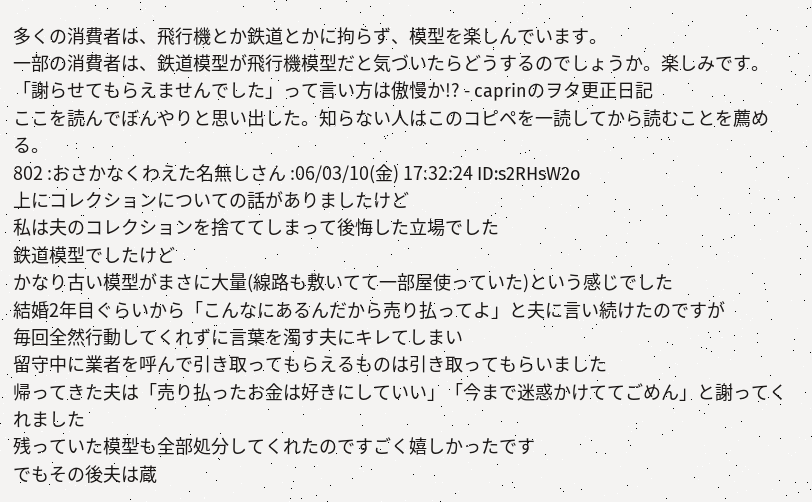多くの消費者は、飛行機とか鉄道とかに拘らず、模型を楽しんでいます。
一部の消費者は、鉄道模型が飛行機模型だと気づいたらどうするのでしょうか。楽しみです。
「謝らせてもらえませんでした」って言い方は傲慢か!? - caprinのヲタ更正日記
ここを読んでぼんやりと思い出した。知らない人はこのコピペを一読してから読むことを薦める。
802 :おさかなくわえた名無しさん :06/03/10(金) 17:32:24 ID:s2RHsW2o
上にコレクションについての話がありましたけど
私は夫のコレクションを捨ててしまって後悔した立場でした
鉄道模型でしたけど
かなり古い模型がまさに大量(線路も敷いてて一部屋使っていた)という感じでした
結婚2年目ぐらいから「こんなにあるんだから売り払ってよ」と夫に言い続けたのですが
毎回全然行動してくれずに言葉を濁す夫にキレてしまい
留守中に業者を呼んで引き取ってもらえるものは引き取ってもらいました
帰ってきた夫は「売り払ったお金は好きにしていい」「今まで迷惑かけててごめん」と謝ってくれました
残っていた模型も全部処分してくれたのですごく嬉しかったです
でもその後夫は蔵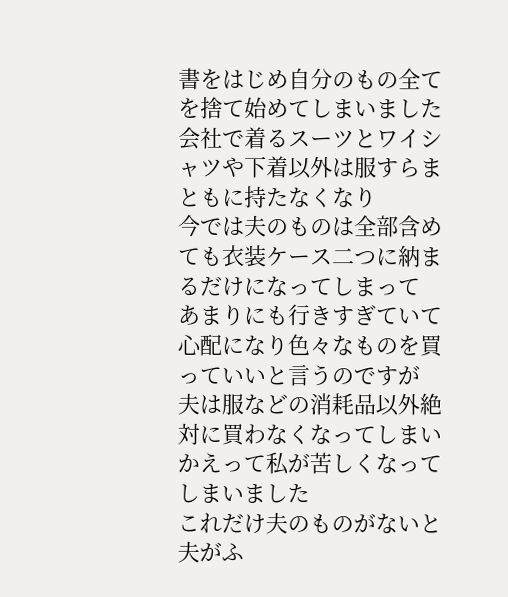書をはじめ自分のもの全てを捨て始めてしまいました
会社で着るスーツとワイシャツや下着以外は服すらまともに持たなくなり
今では夫のものは全部含めても衣装ケース二つに納まるだけになってしまって
あまりにも行きすぎていて心配になり色々なものを買っていいと言うのですが
夫は服などの消耗品以外絶対に買わなくなってしまい
かえって私が苦しくなってしまいました
これだけ夫のものがないと夫がふ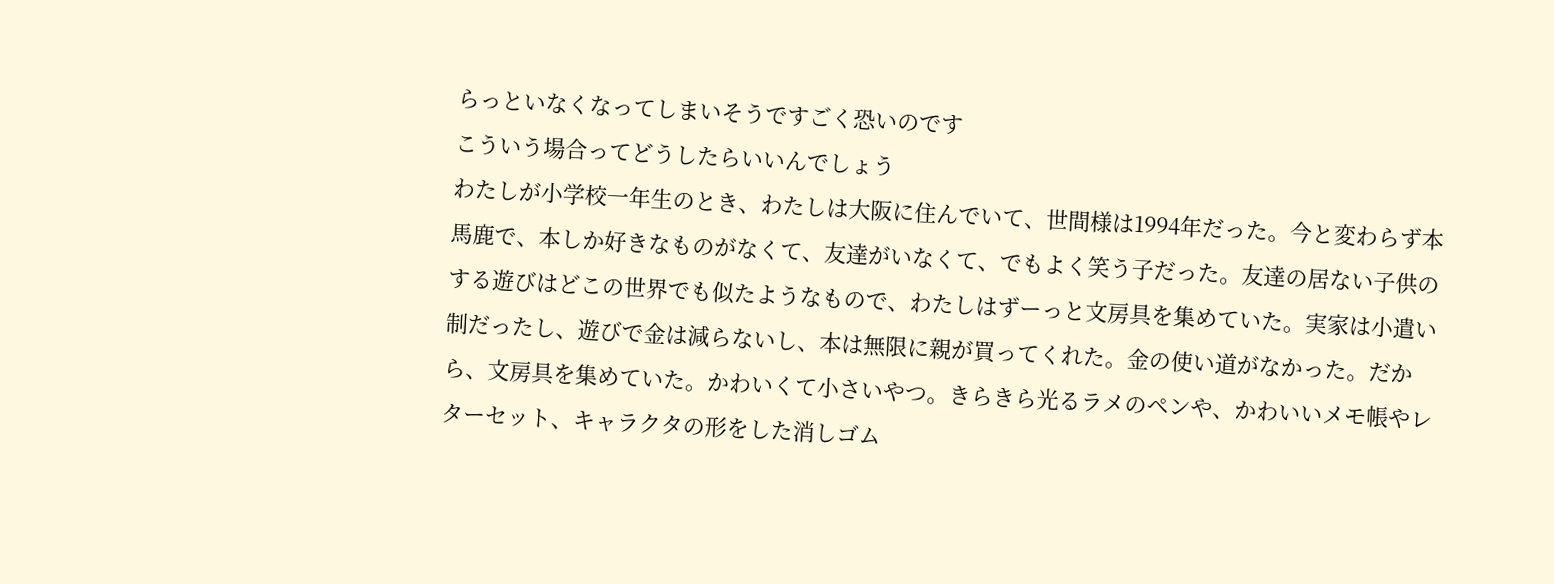らっといなくなってしまいそうですごく恐いのです
こういう場合ってどうしたらいいんでしょう
わたしが小学校一年生のとき、わたしは大阪に住んでいて、世間様は1994年だった。今と変わらず本馬鹿で、本しか好きなものがなくて、友達がいなくて、でもよく笑う子だった。友達の居ない子供のする遊びはどこの世界でも似たようなもので、わたしはずーっと文房具を集めていた。実家は小遣い制だったし、遊びで金は減らないし、本は無限に親が買ってくれた。金の使い道がなかった。だから、文房具を集めていた。かわいくて小さいやつ。きらきら光るラメのペンや、かわいいメモ帳やレターセット、キャラクタの形をした消しゴム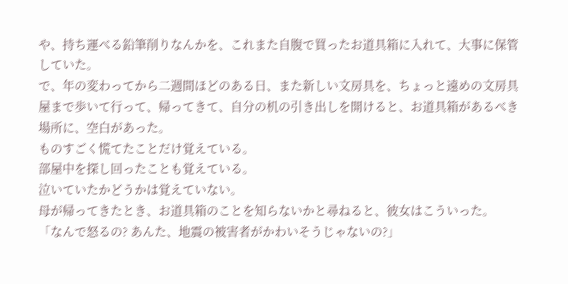や、持ち運べる鉛筆削りなんかを、これまた自腹で買ったお道具箱に入れて、大事に保管していた。
で、年の変わってから二週間ほどのある日、また新しい文房具を、ちょっと遠めの文房具屋まで歩いて行って、帰ってきて、自分の机の引き出しを開けると、お道具箱があるべき場所に、空白があった。
ものすごく慌てたことだけ覚えている。
部屋中を探し回ったことも覚えている。
泣いていたかどうかは覚えていない。
母が帰ってきたとき、お道具箱のことを知らないかと尋ねると、彼女はこういった。
「なんで怒るの? あんた、地震の被害者がかわいそうじゃないの?」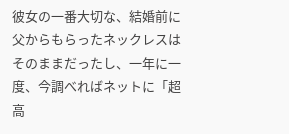彼女の一番大切な、結婚前に父からもらったネックレスはそのままだったし、一年に一度、今調べればネットに「超高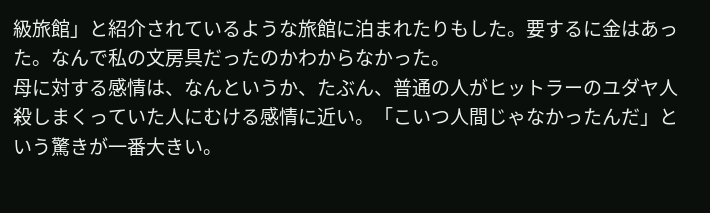級旅館」と紹介されているような旅館に泊まれたりもした。要するに金はあった。なんで私の文房具だったのかわからなかった。
母に対する感情は、なんというか、たぶん、普通の人がヒットラーのユダヤ人殺しまくっていた人にむける感情に近い。「こいつ人間じゃなかったんだ」という驚きが一番大きい。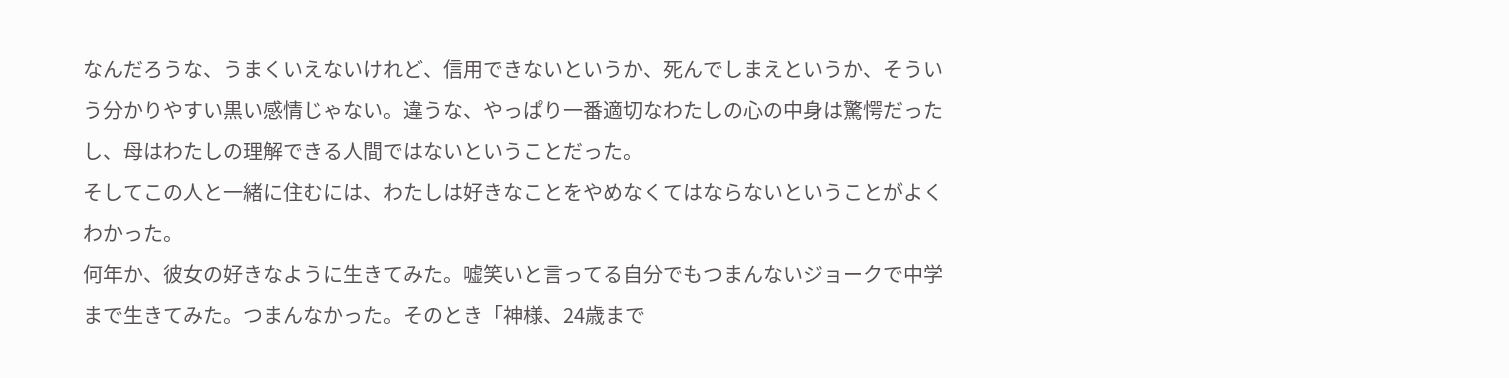なんだろうな、うまくいえないけれど、信用できないというか、死んでしまえというか、そういう分かりやすい黒い感情じゃない。違うな、やっぱり一番適切なわたしの心の中身は驚愕だったし、母はわたしの理解できる人間ではないということだった。
そしてこの人と一緒に住むには、わたしは好きなことをやめなくてはならないということがよくわかった。
何年か、彼女の好きなように生きてみた。嘘笑いと言ってる自分でもつまんないジョークで中学まで生きてみた。つまんなかった。そのとき「神様、24歳まで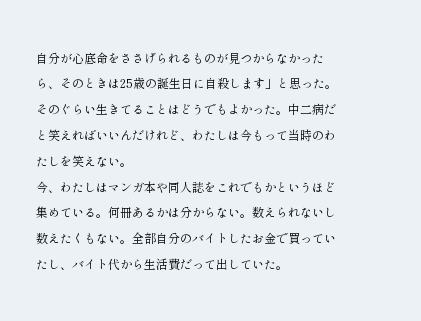自分が心底命をささげられるものが見つからなかったら、そのときは25歳の誕生日に自殺します」と思った。そのぐらい生きてることはどうでもよかった。中二病だと笑えればいいんだけれど、わたしは今もって当時のわたしを笑えない。
今、わたしはマンガ本や同人誌をこれでもかというほど集めている。何冊あるかは分からない。数えられないし数えたくもない。全部自分のバイトしたお金で買っていたし、バイト代から生活費だって出していた。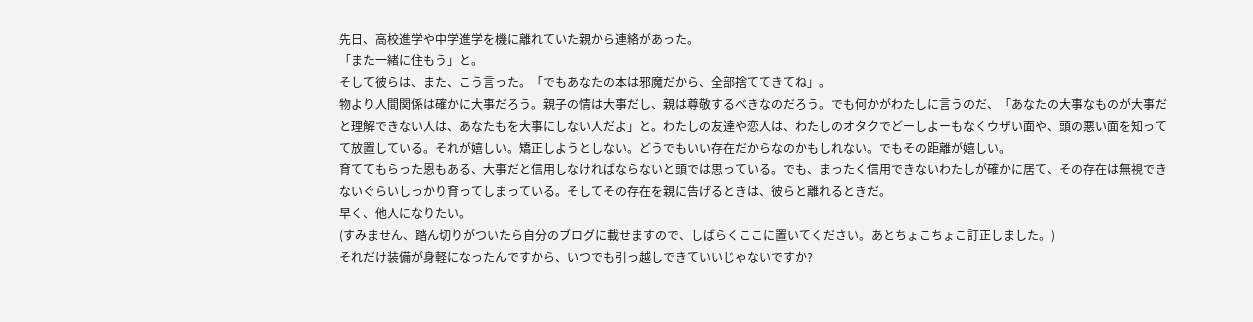先日、高校進学や中学進学を機に離れていた親から連絡があった。
「また一緒に住もう」と。
そして彼らは、また、こう言った。「でもあなたの本は邪魔だから、全部捨ててきてね」。
物より人間関係は確かに大事だろう。親子の情は大事だし、親は尊敬するべきなのだろう。でも何かがわたしに言うのだ、「あなたの大事なものが大事だと理解できない人は、あなたもを大事にしない人だよ」と。わたしの友達や恋人は、わたしのオタクでどーしよーもなくウザい面や、頭の悪い面を知ってて放置している。それが嬉しい。矯正しようとしない。どうでもいい存在だからなのかもしれない。でもその距離が嬉しい。
育ててもらった恩もある、大事だと信用しなければならないと頭では思っている。でも、まったく信用できないわたしが確かに居て、その存在は無視できないぐらいしっかり育ってしまっている。そしてその存在を親に告げるときは、彼らと離れるときだ。
早く、他人になりたい。
(すみません、踏ん切りがついたら自分のブログに載せますので、しばらくここに置いてください。あとちょこちょこ訂正しました。)
それだけ装備が身軽になったんですから、いつでも引っ越しできていいじゃないですか?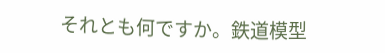それとも何ですか。鉄道模型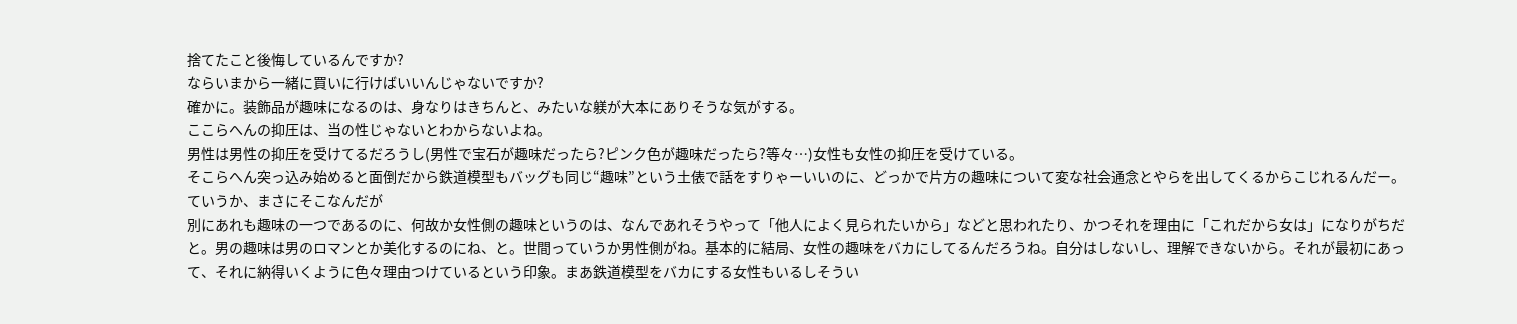捨てたこと後悔しているんですか?
ならいまから一緒に買いに行けばいいんじゃないですか?
確かに。装飾品が趣味になるのは、身なりはきちんと、みたいな躾が大本にありそうな気がする。
ここらへんの抑圧は、当の性じゃないとわからないよね。
男性は男性の抑圧を受けてるだろうし(男性で宝石が趣味だったら?ピンク色が趣味だったら?等々…)女性も女性の抑圧を受けている。
そこらへん突っ込み始めると面倒だから鉄道模型もバッグも同じ“趣味”という土俵で話をすりゃーいいのに、どっかで片方の趣味について変な社会通念とやらを出してくるからこじれるんだー。
ていうか、まさにそこなんだが
別にあれも趣味の一つであるのに、何故か女性側の趣味というのは、なんであれそうやって「他人によく見られたいから」などと思われたり、かつそれを理由に「これだから女は」になりがちだと。男の趣味は男のロマンとか美化するのにね、と。世間っていうか男性側がね。基本的に結局、女性の趣味をバカにしてるんだろうね。自分はしないし、理解できないから。それが最初にあって、それに納得いくように色々理由つけているという印象。まあ鉄道模型をバカにする女性もいるしそうい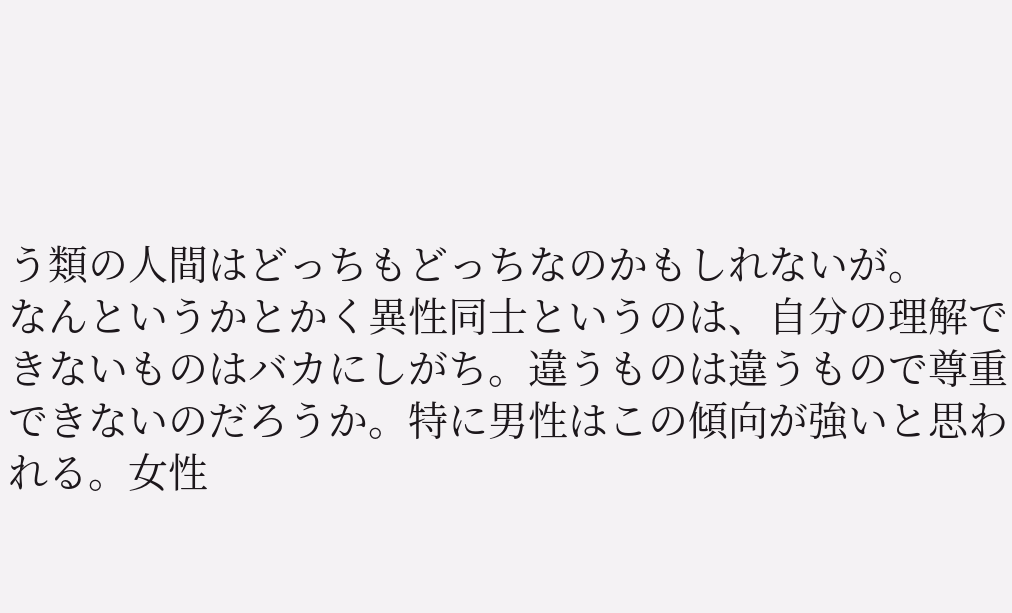う類の人間はどっちもどっちなのかもしれないが。
なんというかとかく異性同士というのは、自分の理解できないものはバカにしがち。違うものは違うもので尊重できないのだろうか。特に男性はこの傾向が強いと思われる。女性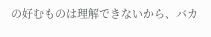の好むものは理解できないから、バカ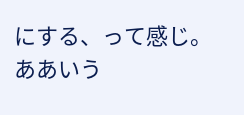にする、って感じ。ああいう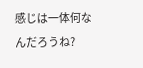感じは一体何なんだろうね?